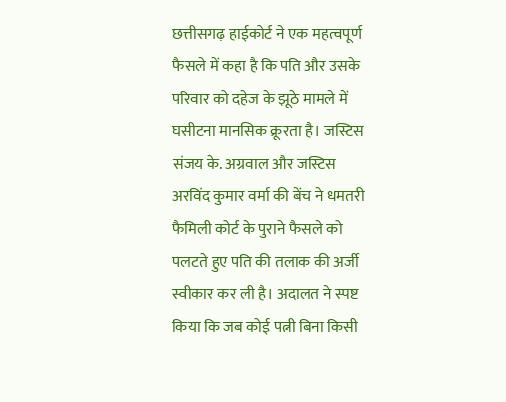छत्तीसगढ़ हाईकोर्ट ने एक महत्वपूर्ण फैसले में कहा है कि पति और उसके परिवार को दहेज के झूठे मामले में घसीटना मानसिक क्रूरता है। जस्टिस संजय के. अग्रवाल और जस्टिस अरविंद कुमार वर्मा की बेंच ने धमतरी फैमिली कोर्ट के पुराने फैसले को पलटते हुए पति की तलाक की अर्जी स्वीकार कर ली है। अदालत ने स्पष्ट किया कि जब कोई पत्नी बिना किसी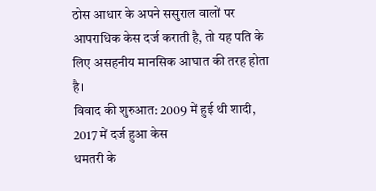ठोस आधार के अपने ससुराल वालों पर आपराधिक केस दर्ज कराती है, तो यह पति के लिए असहनीय मानसिक आघात की तरह होता है।
विवाद की शुरुआत: 2009 में हुई थी शादी, 2017 में दर्ज हुआ केस
धमतरी के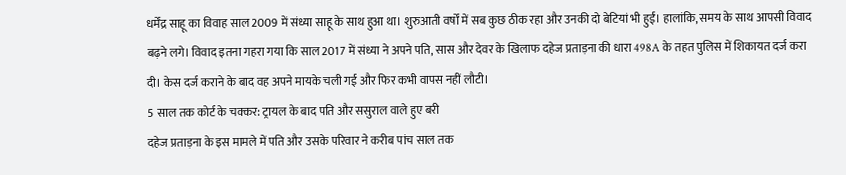धर्मेंद्र साहू का विवाह साल 2009 में संध्या साहू के साथ हुआ था। शुरुआती वर्षों में सब कुछ ठीक रहा और उनकी दो बेटियां भी हुईं। हालांकि, समय के साथ आपसी विवाद बढ़ने लगे। विवाद इतना गहरा गया कि साल 2017 में संध्या ने अपने पति, सास और देवर के खिलाफ दहेज प्रताड़ना की धारा 498A के तहत पुलिस में शिकायत दर्ज करा दी। केस दर्ज कराने के बाद वह अपने मायके चली गई और फिर कभी वापस नहीं लौटी।
5 साल तक कोर्ट के चक्कर: ट्रायल के बाद पति और ससुराल वाले हुए बरी
दहेज प्रताड़ना के इस मामले में पति और उसके परिवार ने करीब पांच साल तक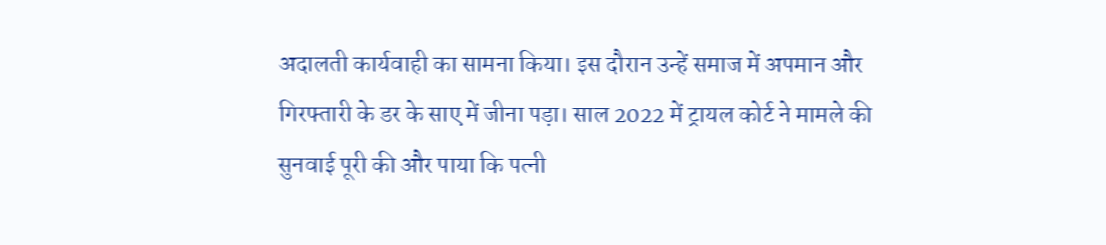अदालती कार्यवाही का सामना किया। इस दौरान उन्हें समाज में अपमान और गिरफ्तारी के डर के साए में जीना पड़ा। साल 2022 में ट्रायल कोर्ट ने मामले की सुनवाई पूरी की और पाया कि पत्नी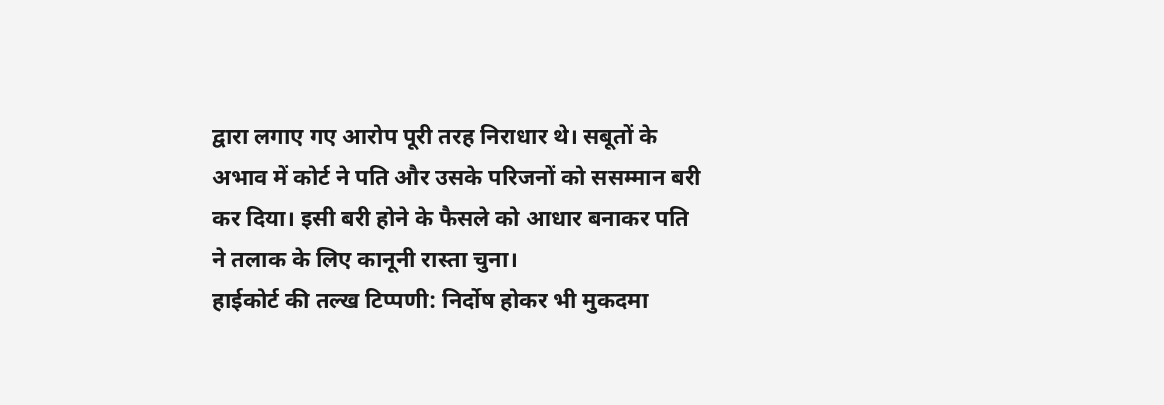द्वारा लगाए गए आरोप पूरी तरह निराधार थे। सबूतों के अभाव में कोर्ट ने पति और उसके परिजनों को ससम्मान बरी कर दिया। इसी बरी होने के फैसले को आधार बनाकर पति ने तलाक के लिए कानूनी रास्ता चुना।
हाईकोर्ट की तल्ख टिप्पणी: निर्दोष होकर भी मुकदमा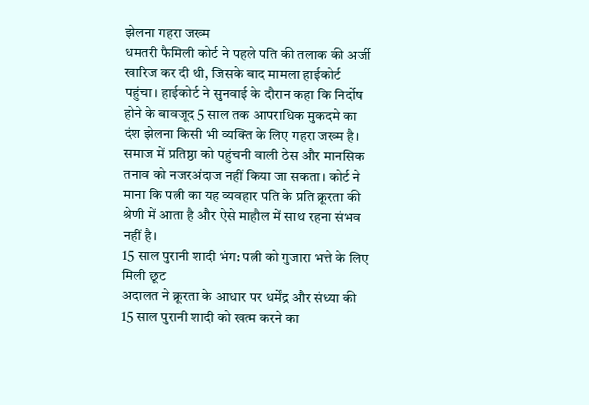झेलना गहरा जख्म
धमतरी फैमिली कोर्ट ने पहले पति की तलाक की अर्जी खारिज कर दी थी, जिसके बाद मामला हाईकोर्ट पहुंचा। हाईकोर्ट ने सुनवाई के दौरान कहा कि निर्दोष होने के बावजूद 5 साल तक आपराधिक मुकदमे का दंश झेलना किसी भी व्यक्ति के लिए गहरा जख्म है। समाज में प्रतिष्ठा को पहुंचनी वाली ठेस और मानसिक तनाव को नजरअंदाज नहीं किया जा सकता। कोर्ट ने माना कि पत्नी का यह व्यवहार पति के प्रति क्रूरता की श्रेणी में आता है और ऐसे माहौल में साथ रहना संभव नहीं है।
15 साल पुरानी शादी भंग: पत्नी को गुजारा भत्ते के लिए मिली छूट
अदालत ने क्रूरता के आधार पर धर्मेंद्र और संध्या की 15 साल पुरानी शादी को खत्म करने का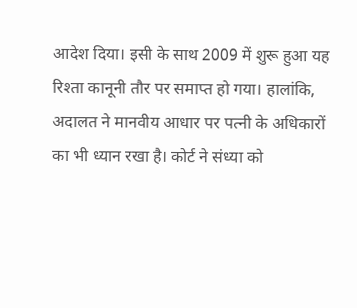आदेश दिया। इसी के साथ 2009 में शुरू हुआ यह रिश्ता कानूनी तौर पर समाप्त हो गया। हालांकि, अदालत ने मानवीय आधार पर पत्नी के अधिकारों का भी ध्यान रखा है। कोर्ट ने संध्या को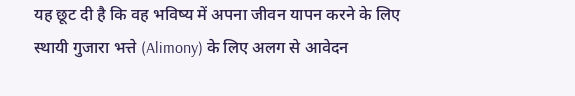यह छूट दी है कि वह भविष्य में अपना जीवन यापन करने के लिए स्थायी गुजारा भत्ते (Alimony) के लिए अलग से आवेदन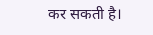कर सकती है।